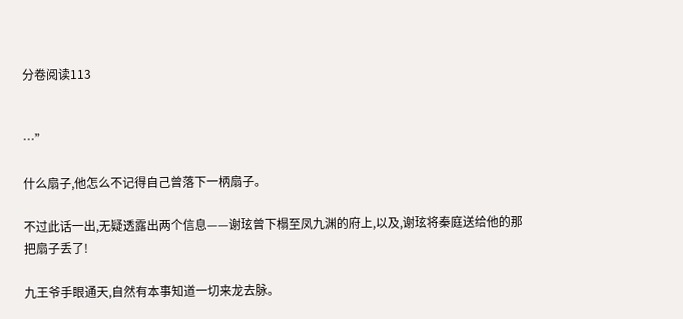分卷阅读113


…”

什么扇子,他怎么不记得自己曾落下一柄扇子。

不过此话一出,无疑透露出两个信息——谢玹曾下榻至凤九渊的府上,以及,谢玹将秦庭送给他的那把扇子丢了!

九王爷手眼通天,自然有本事知道一切来龙去脉。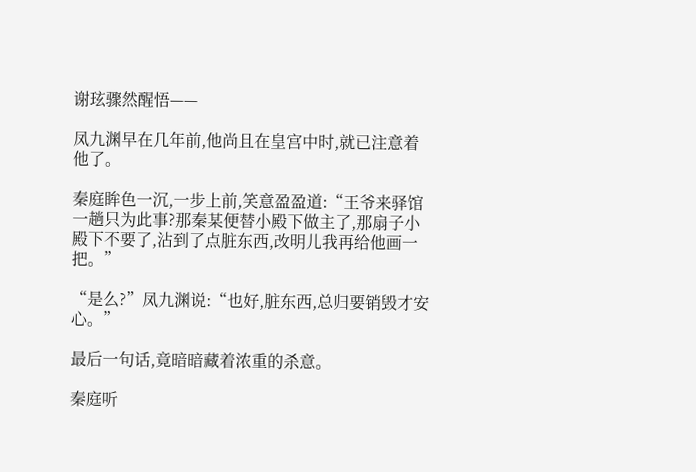谢玹骤然醒悟——

凤九渊早在几年前,他尚且在皇宫中时,就已注意着他了。

秦庭眸色一沉,一步上前,笑意盈盈道:“王爷来驿馆一趟只为此事?那秦某便替小殿下做主了,那扇子小殿下不要了,沾到了点脏东西,改明儿我再给他画一把。”

“是么?”凤九渊说:“也好,脏东西,总归要销毁才安心。”

最后一句话,竟暗暗藏着浓重的杀意。

秦庭听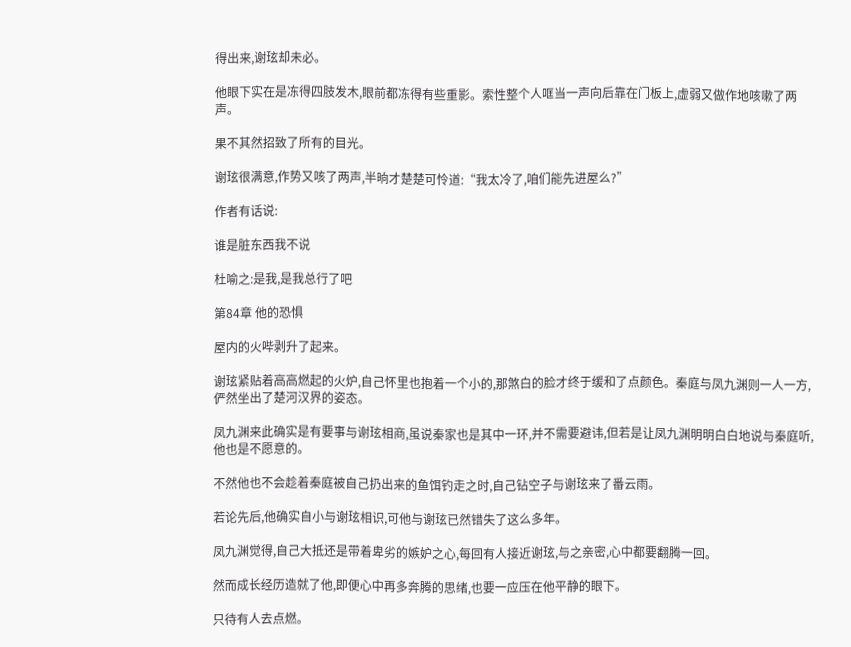得出来,谢玹却未必。

他眼下实在是冻得四肢发木,眼前都冻得有些重影。索性整个人哐当一声向后靠在门板上,虚弱又做作地咳嗽了两声。

果不其然招致了所有的目光。

谢玹很满意,作势又咳了两声,半晌才楚楚可怜道:“我太冷了,咱们能先进屋么?”

作者有话说:

谁是脏东西我不说

杜喻之:是我,是我总行了吧

第84章 他的恐惧

屋内的火哔剥升了起来。

谢玹紧贴着高高燃起的火炉,自己怀里也抱着一个小的,那煞白的脸才终于缓和了点颜色。秦庭与凤九渊则一人一方,俨然坐出了楚河汉界的姿态。

凤九渊来此确实是有要事与谢玹相商,虽说秦家也是其中一环,并不需要避讳,但若是让凤九渊明明白白地说与秦庭听,他也是不愿意的。

不然他也不会趁着秦庭被自己扔出来的鱼饵钓走之时,自己钻空子与谢玹来了番云雨。

若论先后,他确实自小与谢玹相识,可他与谢玹已然错失了这么多年。

凤九渊觉得,自己大抵还是带着卑劣的嫉妒之心,每回有人接近谢玹,与之亲密,心中都要翻腾一回。

然而成长经历造就了他,即便心中再多奔腾的思绪,也要一应压在他平静的眼下。

只待有人去点燃。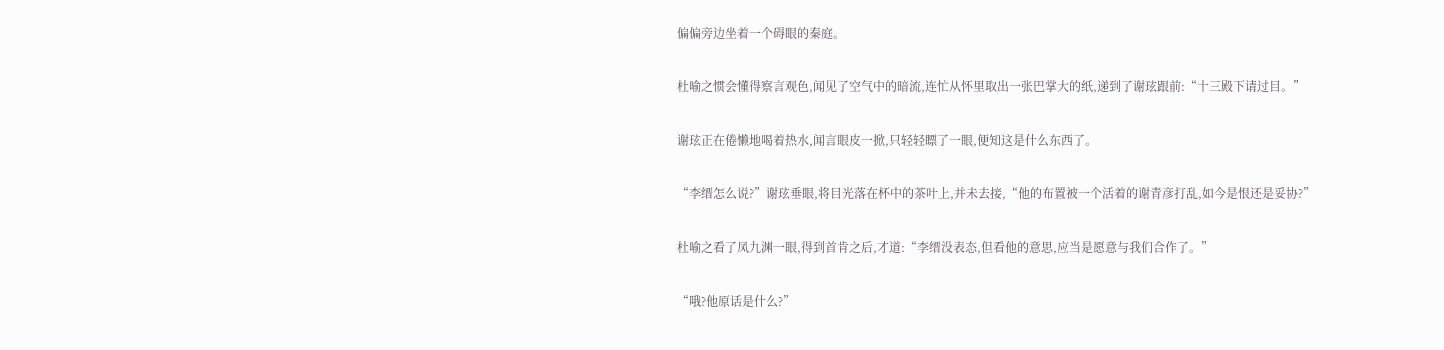偏偏旁边坐着一个碍眼的秦庭。

杜喻之惯会懂得察言观色,闻见了空气中的暗流,连忙从怀里取出一张巴掌大的纸,递到了谢玹跟前:“十三殿下请过目。”

谢玹正在倦懒地喝着热水,闻言眼皮一掀,只轻轻瞟了一眼,便知这是什么东西了。

“李缙怎么说?”谢玹垂眼,将目光落在杯中的茶叶上,并未去接,“他的布置被一个活着的谢青彦打乱,如今是恨还是妥协?”

杜喻之看了凤九渊一眼,得到首肯之后,才道:“李缙没表态,但看他的意思,应当是愿意与我们合作了。”

“哦?他原话是什么?”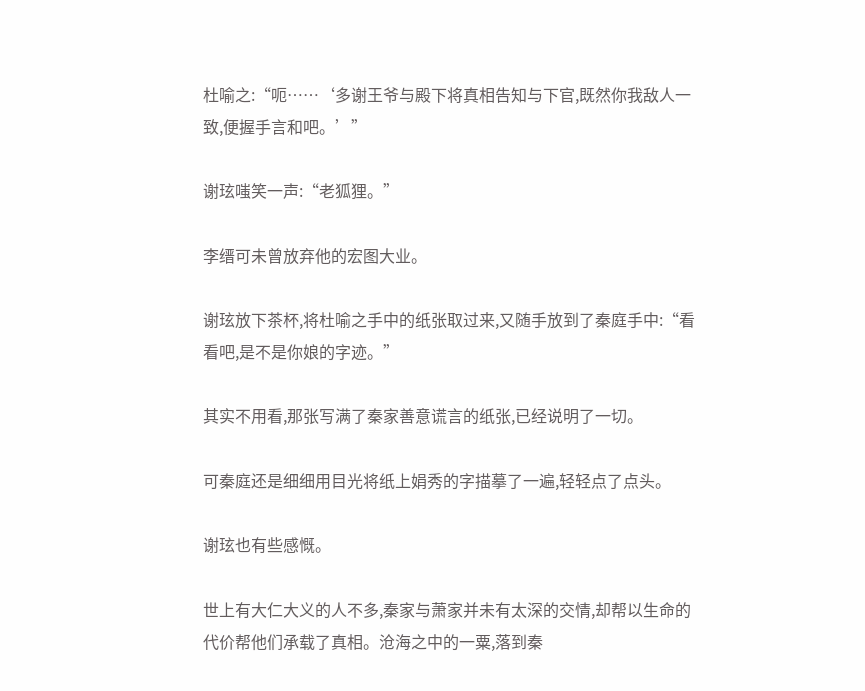杜喻之:“呃……‘多谢王爷与殿下将真相告知与下官,既然你我敌人一致,便握手言和吧。’”

谢玹嗤笑一声:“老狐狸。”

李缙可未曾放弃他的宏图大业。

谢玹放下茶杯,将杜喻之手中的纸张取过来,又随手放到了秦庭手中:“看看吧,是不是你娘的字迹。”

其实不用看,那张写满了秦家善意谎言的纸张,已经说明了一切。

可秦庭还是细细用目光将纸上娟秀的字描摹了一遍,轻轻点了点头。

谢玹也有些感慨。

世上有大仁大义的人不多,秦家与萧家并未有太深的交情,却帮以生命的代价帮他们承载了真相。沧海之中的一粟,落到秦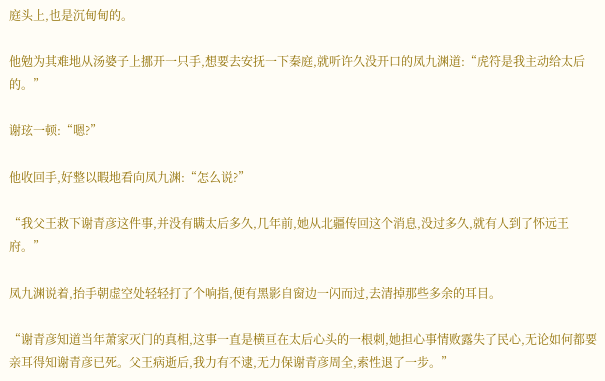庭头上,也是沉甸甸的。

他勉为其难地从汤婆子上挪开一只手,想要去安抚一下秦庭,就听许久没开口的凤九渊道:“虎符是我主动给太后的。”

谢玹一顿:“嗯?”

他收回手,好整以暇地看向凤九渊:“怎么说?”

“我父王救下谢青彦这件事,并没有瞒太后多久,几年前,她从北疆传回这个消息,没过多久,就有人到了怀远王府。”

凤九渊说着,抬手朝虚空处轻轻打了个响指,便有黑影自窗边一闪而过,去清掉那些多余的耳目。

“谢青彦知道当年萧家灭门的真相,这事一直是横亘在太后心头的一根刺,她担心事情败露失了民心,无论如何都要亲耳得知谢青彦已死。父王病逝后,我力有不逮,无力保谢青彦周全,索性退了一步。”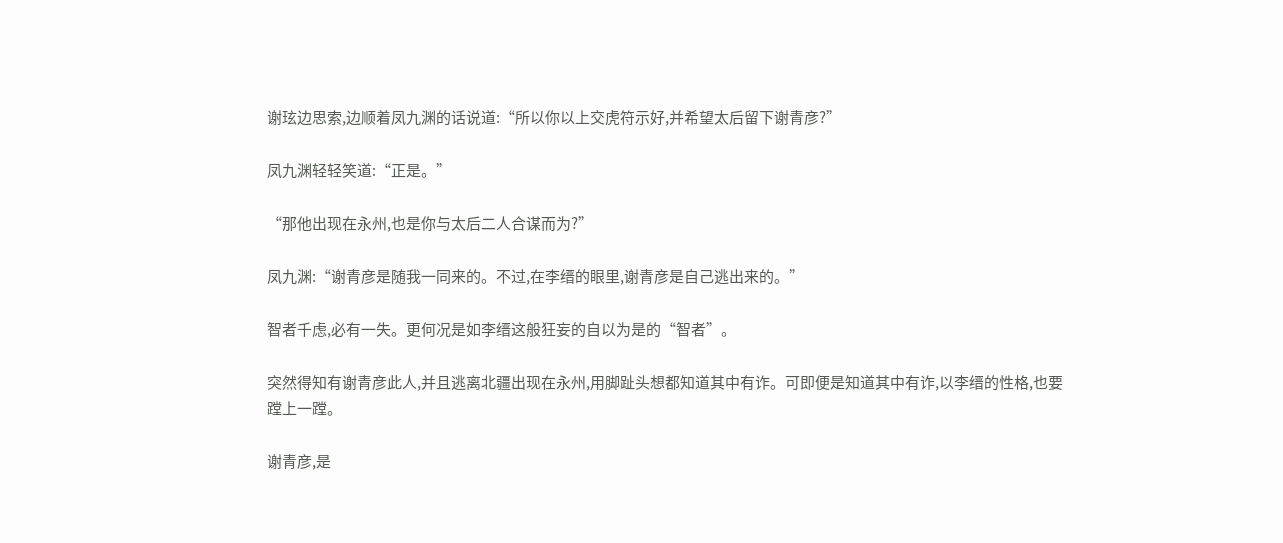谢玹边思索,边顺着凤九渊的话说道:“所以你以上交虎符示好,并希望太后留下谢青彦?”

凤九渊轻轻笑道:“正是。”

“那他出现在永州,也是你与太后二人合谋而为?”

凤九渊:“谢青彦是随我一同来的。不过,在李缙的眼里,谢青彦是自己逃出来的。”

智者千虑,必有一失。更何况是如李缙这般狂妄的自以为是的“智者”。

突然得知有谢青彦此人,并且逃离北疆出现在永州,用脚趾头想都知道其中有诈。可即便是知道其中有诈,以李缙的性格,也要蹚上一蹚。

谢青彦,是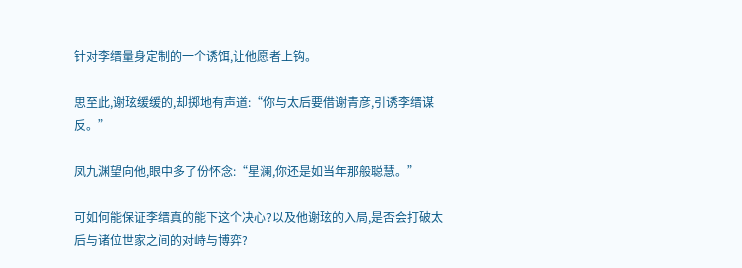针对李缙量身定制的一个诱饵,让他愿者上钩。

思至此,谢玹缓缓的,却掷地有声道:“你与太后要借谢青彦,引诱李缙谋反。”

凤九渊望向他,眼中多了份怀念:“星澜,你还是如当年那般聪慧。”

可如何能保证李缙真的能下这个决心?以及他谢玹的入局,是否会打破太后与诸位世家之间的对峙与博弈?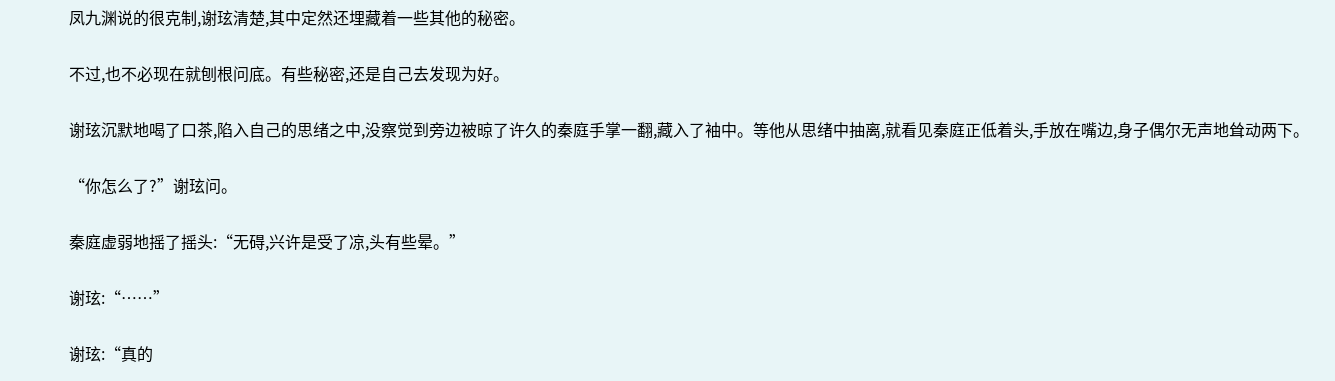凤九渊说的很克制,谢玹清楚,其中定然还埋藏着一些其他的秘密。

不过,也不必现在就刨根问底。有些秘密,还是自己去发现为好。

谢玹沉默地喝了口茶,陷入自己的思绪之中,没察觉到旁边被晾了许久的秦庭手掌一翻,藏入了袖中。等他从思绪中抽离,就看见秦庭正低着头,手放在嘴边,身子偶尔无声地耸动两下。

“你怎么了?”谢玹问。

秦庭虚弱地摇了摇头:“无碍,兴许是受了凉,头有些晕。”

谢玹:“……”

谢玹:“真的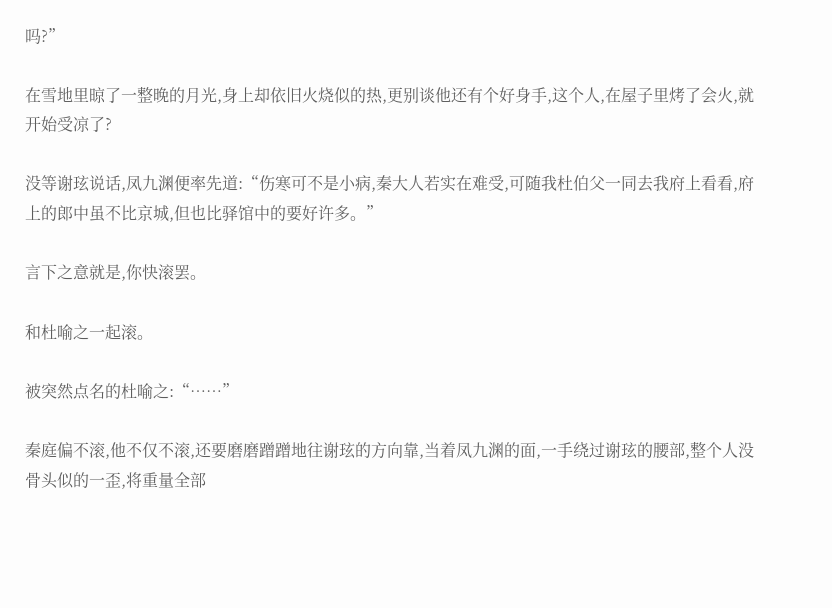吗?”

在雪地里晾了一整晚的月光,身上却依旧火烧似的热,更别谈他还有个好身手,这个人,在屋子里烤了会火,就开始受凉了?

没等谢玹说话,凤九渊便率先道:“伤寒可不是小病,秦大人若实在难受,可随我杜伯父一同去我府上看看,府上的郎中虽不比京城,但也比驿馆中的要好许多。”

言下之意就是,你快滚罢。

和杜喻之一起滚。

被突然点名的杜喻之:“……”

秦庭偏不滚,他不仅不滚,还要磨磨蹭蹭地往谢玹的方向靠,当着凤九渊的面,一手绕过谢玹的腰部,整个人没骨头似的一歪,将重量全部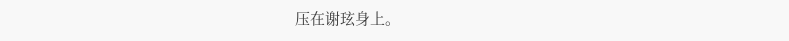压在谢玹身上。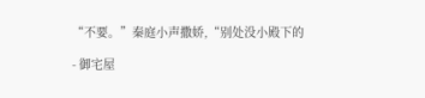“不要。”秦庭小声撒娇,“别处没小殿下的

- 御宅屋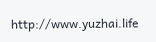http://www.yuzhai.life